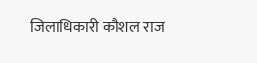जिलाधिकारी कौशल राज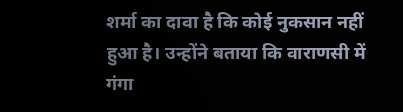शर्मा का दावा है कि कोई नुकसान नहीं हुआ है। उन्होंने बताया कि वाराणसी में गंगा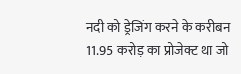नदी को ड्रेजिंग करने के करीबन 11.95 करोड़ का प्रोजेक्ट था जो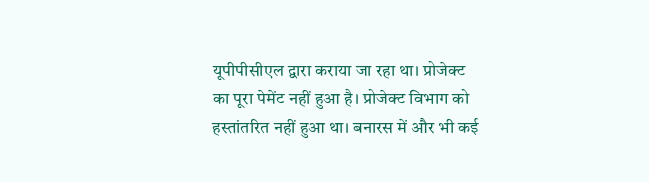यूपीपीसीएल द्वारा कराया जा रहा था। प्रोजेक्ट का पूरा पेमेंट नहीं हुआ है। प्रोजेक्ट विभाग को हस्तांतरित नहीं हुआ था। बनारस में और भी कई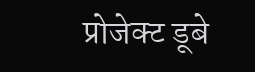प्रोजेक्ट डूबे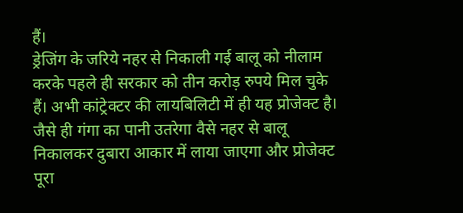हैं।
ड्रेजिंग के जरिये नहर से निकाली गई बालू को नीलाम करके पहले ही सरकार को तीन करोड़ रुपये मिल चुके हैं। अभी कांट्रेक्टर की लायबिलिटी में ही यह प्रोजेक्ट है। जैसे ही गंगा का पानी उतरेगा वैसे नहर से बालू निकालकर दुबारा आकार में लाया जाएगा और प्रोजेक्ट पूरा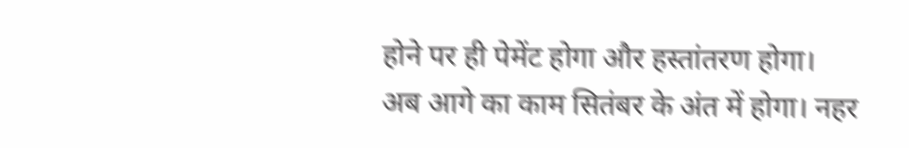होने पर ही पेमेंट होगा और हस्तांतरण होगा।
अब आगे का काम सितंबर के अंत में होगा। नहर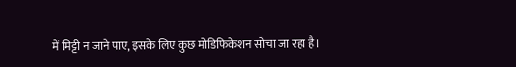में मिट्टी न जाने पाए, इसके लिए कुछ मोडिफिकेशन सोचा जा रहा है।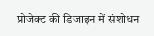प्रोजेक्ट की डिजाइन में संशोधन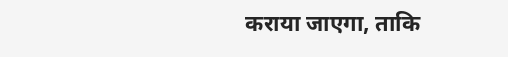कराया जाएगा, ताकि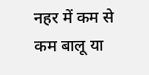नहर में कम से कम बालू या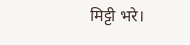मिट्टी भरे।